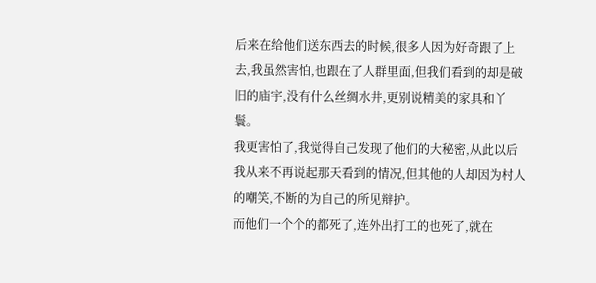后来在给他们送东西去的时候,很多人因为好奇跟了上去,我虽然害怕,也跟在了人群里面,但我们看到的却是破旧的庙宇,没有什么丝绸水井,更别说精美的家具和丫鬟。
我更害怕了,我觉得自己发现了他们的大秘密,从此以后我从来不再说起那天看到的情况,但其他的人却因为村人的嘲笑,不断的为自己的所见辩护。
而他们一个个的都死了,连外出打工的也死了,就在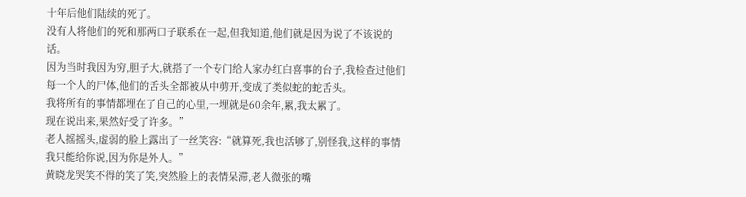十年后他们陆续的死了。
没有人将他们的死和那两口子联系在一起,但我知道,他们就是因为说了不该说的话。
因为当时我因为穷,胆子大,就搭了一个专门给人家办红白喜事的台子,我检查过他们每一个人的尸体,他们的舌头全都被从中剪开,变成了类似蛇的蛇舌头。
我将所有的事情都埋在了自己的心里,一埋就是60余年,累,我太累了。
现在说出来,果然好受了许多。”
老人摇摇头,虚弱的脸上露出了一丝笑容:“就算死,我也活够了,别怪我,这样的事情我只能给你说,因为你是外人。”
黄晓龙哭笑不得的笑了笑,突然脸上的表情呆滞,老人微张的嘴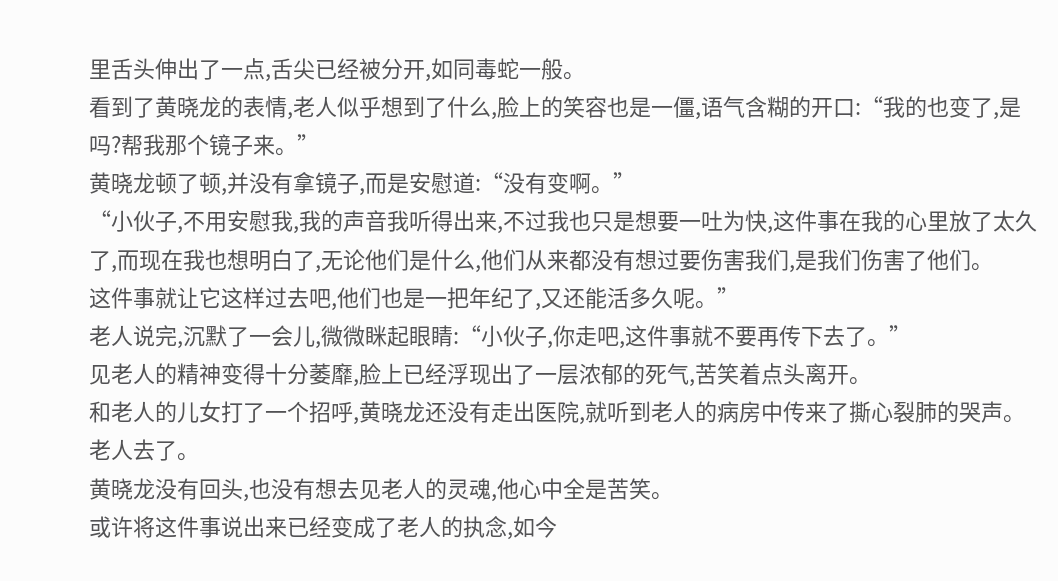里舌头伸出了一点,舌尖已经被分开,如同毒蛇一般。
看到了黄晓龙的表情,老人似乎想到了什么,脸上的笑容也是一僵,语气含糊的开口:“我的也变了,是吗?帮我那个镜子来。”
黄晓龙顿了顿,并没有拿镜子,而是安慰道:“没有变啊。”
“小伙子,不用安慰我,我的声音我听得出来,不过我也只是想要一吐为快,这件事在我的心里放了太久了,而现在我也想明白了,无论他们是什么,他们从来都没有想过要伤害我们,是我们伤害了他们。
这件事就让它这样过去吧,他们也是一把年纪了,又还能活多久呢。”
老人说完,沉默了一会儿,微微眯起眼睛:“小伙子,你走吧,这件事就不要再传下去了。”
见老人的精神变得十分萎靡,脸上已经浮现出了一层浓郁的死气,苦笑着点头离开。
和老人的儿女打了一个招呼,黄晓龙还没有走出医院,就听到老人的病房中传来了撕心裂肺的哭声。
老人去了。
黄晓龙没有回头,也没有想去见老人的灵魂,他心中全是苦笑。
或许将这件事说出来已经变成了老人的执念,如今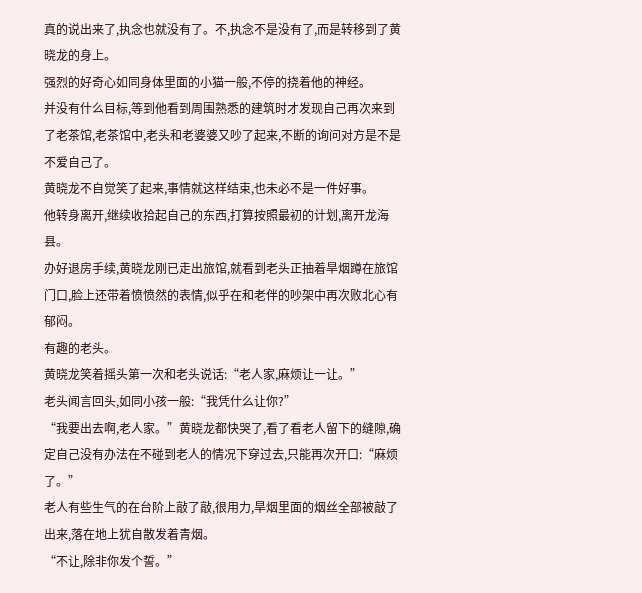真的说出来了,执念也就没有了。不,执念不是没有了,而是转移到了黄晓龙的身上。
强烈的好奇心如同身体里面的小猫一般,不停的挠着他的神经。
并没有什么目标,等到他看到周围熟悉的建筑时才发现自己再次来到了老茶馆,老茶馆中,老头和老婆婆又吵了起来,不断的询问对方是不是不爱自己了。
黄晓龙不自觉笑了起来,事情就这样结束,也未必不是一件好事。
他转身离开,继续收拾起自己的东西,打算按照最初的计划,离开龙海县。
办好退房手续,黄晓龙刚已走出旅馆,就看到老头正抽着旱烟蹲在旅馆门口,脸上还带着愤愤然的表情,似乎在和老伴的吵架中再次败北心有郁闷。
有趣的老头。
黄晓龙笑着摇头第一次和老头说话:“老人家,麻烦让一让。”
老头闻言回头,如同小孩一般:“我凭什么让你?”
“我要出去啊,老人家。”黄晓龙都快哭了,看了看老人留下的缝隙,确定自己没有办法在不碰到老人的情况下穿过去,只能再次开口:“麻烦了。”
老人有些生气的在台阶上敲了敲,很用力,旱烟里面的烟丝全部被敲了出来,落在地上犹自散发着青烟。
“不让,除非你发个誓。”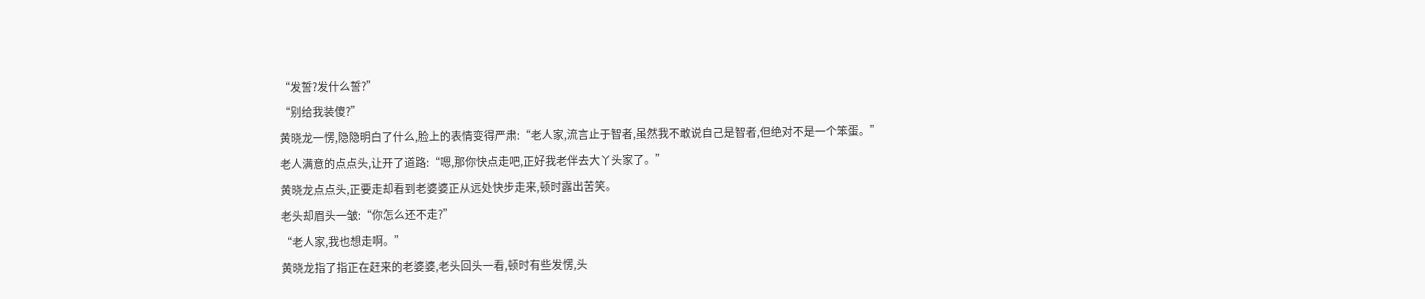“发誓?发什么誓?”
“别给我装傻?”
黄晓龙一愣,隐隐明白了什么,脸上的表情变得严肃:“老人家,流言止于智者,虽然我不敢说自己是智者,但绝对不是一个笨蛋。”
老人满意的点点头,让开了道路:“嗯,那你快点走吧,正好我老伴去大丫头家了。”
黄晓龙点点头,正要走却看到老婆婆正从远处快步走来,顿时露出苦笑。
老头却眉头一皱:“你怎么还不走?”
“老人家,我也想走啊。”
黄晓龙指了指正在赶来的老婆婆,老头回头一看,顿时有些发愣,头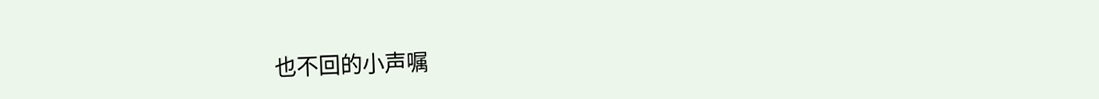也不回的小声嘱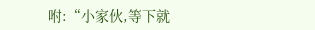咐:“小家伙,等下就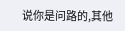说你是问路的,其他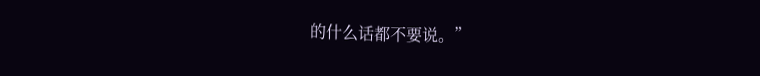的什么话都不要说。”